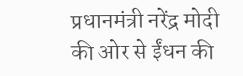प्रधानमंत्री नरेंद्र मोदी की ओर से ईंधन की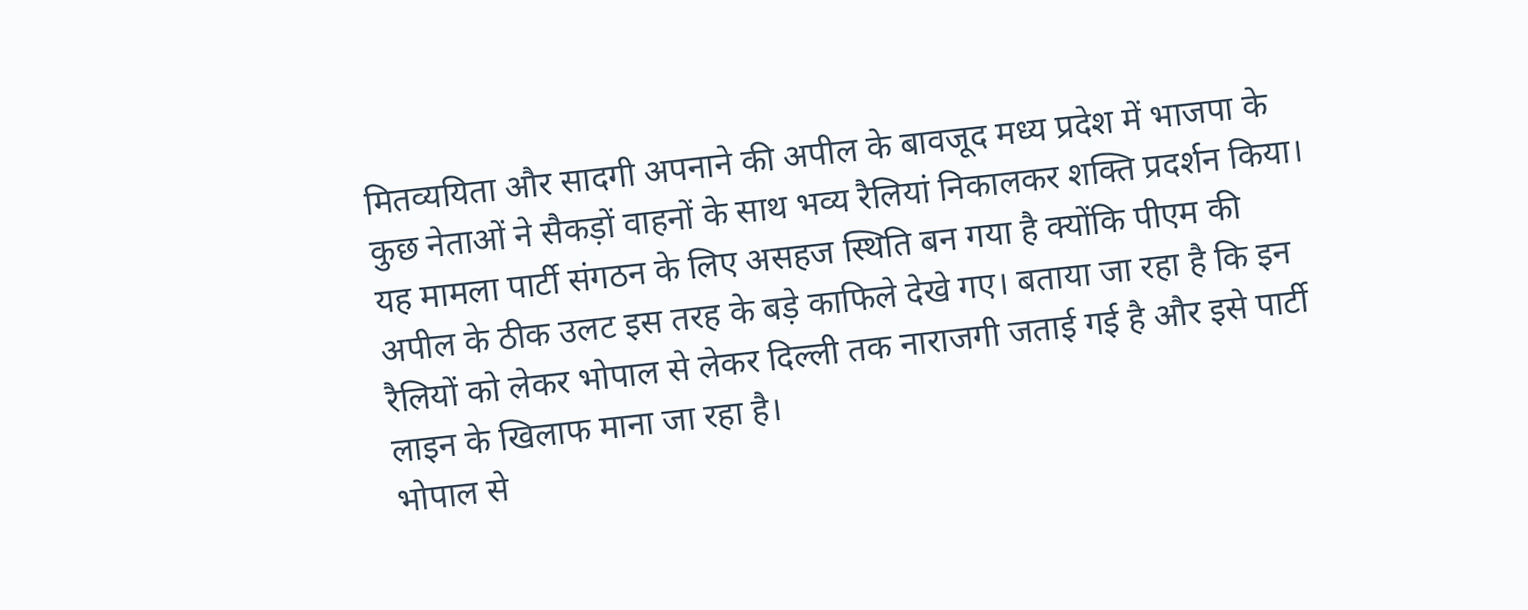मितव्ययिता और सादगी अपनाने की अपील के बावजूद मध्य प्रदेश में भाजपा के कुछ नेताओं ने सैकड़ों वाहनों के साथ भव्य रैलियां निकालकर शक्ति प्रदर्शन किया। यह मामला पार्टी संगठन के लिए असहज स्थिति बन गया है क्योंकि पीएम की अपील के ठीक उलट इस तरह के बड़े काफिले देखे गए। बताया जा रहा है कि इन रैलियों को लेकर भोपाल से लेकर दिल्ली तक नाराजगी जताई गई है और इसे पार्टी लाइन के खिलाफ माना जा रहा है।
भोपाल से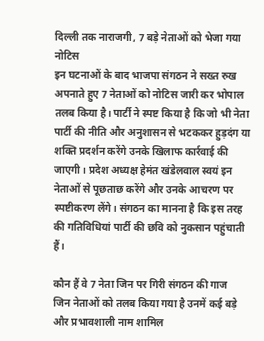दिल्ली तक नाराजगी, 7 बड़े नेताओं को भेजा गया नोटिस
इन घटनाओं के बाद भाजपा संगठन ने सख्त रुख अपनाते हुए 7 नेताओं को नोटिस जारी कर भोपाल तलब किया है। पार्टी ने स्पष्ट किया है कि जो भी नेता पार्टी की नीति और अनुशासन से भटककर हुड़दंग या शक्ति प्रदर्शन करेंगे उनके खिलाफ कार्रवाई की जाएगी। प्रदेश अध्यक्ष हेमंत खंडेलवाल स्वयं इन नेताओं से पूछताछ करेंगे और उनके आचरण पर स्पष्टीकरण लेंगे। संगठन का मानना है कि इस तरह की गतिविधियां पार्टी की छवि को नुकसान पहुंचाती हैं।

कौन हैं वे 7 नेता जिन पर गिरी संगठन की गाज
जिन नेताओं को तलब किया गया है उनमें कई बड़े और प्रभावशाली नाम शामिल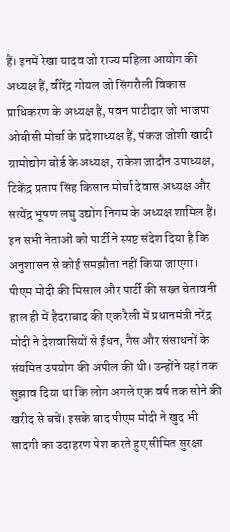हैं। इनमें रेखा यादव जो राज्य महिला आयोग की अध्यक्ष हैं, वीरेंद्र गोयल जो सिंगरौली विकास प्राधिकरण के अध्यक्ष हैं, पवन पाटीदार जो भाजपा ओबीसी मोर्चा के प्रदेशाध्यक्ष हैं, पंकज जोशी खादी ग्रामोद्योग बोर्ड के अध्यक्ष, राकेश जादौन उपाध्यक्ष, टिकेंद्र प्रताप सिंह किसान मोर्चा देवास अध्यक्ष और सत्येंद्र भूषण लघु उद्योग निगम के अध्यक्ष शामिल हैं। इन सभी नेताओं को पार्टी ने स्पष्ट संदेश दिया है कि अनुशासन से कोई समझौता नहीं किया जाएगा।
पीएम मोदी की मिसाल और पार्टी की सख्त चेतावनी
हाल ही में हैदराबाद की एक रैली में प्रधानमंत्री नरेंद्र मोदी ने देशवासियों से ईंधन, गैस और संसाधनों के संयमित उपयोग की अपील की थी। उन्होंने यहां तक सुझाव दिया था कि लोग अगले एक वर्ष तक सोने की खरीद से बचें। इसके बाद पीएम मोदी ने खुद भी सादगी का उदाहरण पेश करते हुए सीमित सुरक्षा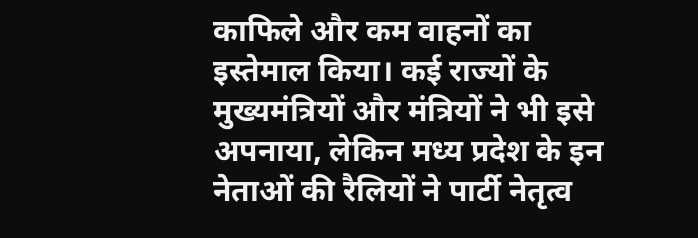काफिले और कम वाहनों का इस्तेमाल किया। कई राज्यों के मुख्यमंत्रियों और मंत्रियों ने भी इसे अपनाया, लेकिन मध्य प्रदेश के इन नेताओं की रैलियों ने पार्टी नेतृत्व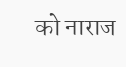को नाराज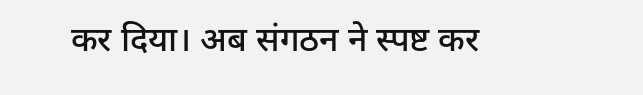कर दिया। अब संगठन ने स्पष्ट कर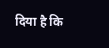दिया है कि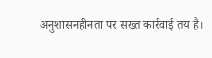अनुशासनहीनता पर सख्त कार्रवाई तय है।